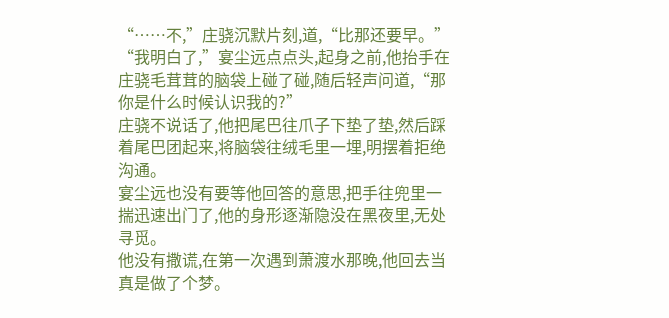“……不,”庄骁沉默片刻,道,“比那还要早。”
“我明白了,”宴尘远点点头,起身之前,他抬手在庄骁毛茸茸的脑袋上碰了碰,随后轻声问道,“那你是什么时候认识我的?”
庄骁不说话了,他把尾巴往爪子下垫了垫,然后踩着尾巴团起来,将脑袋往绒毛里一埋,明摆着拒绝沟通。
宴尘远也没有要等他回答的意思,把手往兜里一揣迅速出门了,他的身形逐渐隐没在黑夜里,无处寻觅。
他没有撒谎,在第一次遇到萧渡水那晚,他回去当真是做了个梦。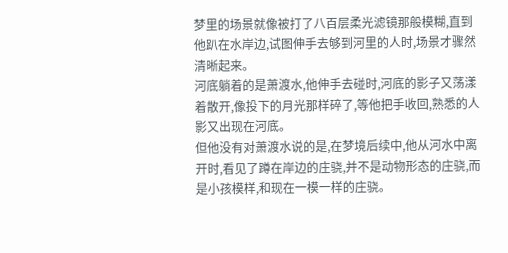梦里的场景就像被打了八百层柔光滤镜那般模糊,直到他趴在水岸边,试图伸手去够到河里的人时,场景才骤然清晰起来。
河底躺着的是萧渡水,他伸手去碰时,河底的影子又荡漾着散开,像投下的月光那样碎了,等他把手收回,熟悉的人影又出现在河底。
但他没有对萧渡水说的是,在梦境后续中,他从河水中离开时,看见了蹲在岸边的庄骁,并不是动物形态的庄骁,而是小孩模样,和现在一模一样的庄骁。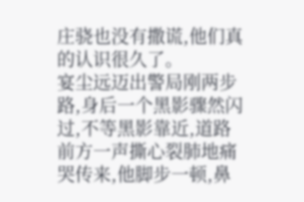庄骁也没有撒谎,他们真的认识很久了。
宴尘远迈出警局刚两步路,身后一个黑影骤然闪过,不等黑影靠近,道路前方一声撕心裂肺地痛哭传来,他脚步一顿,鼻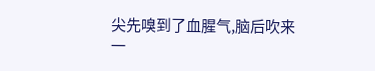尖先嗅到了血腥气,脑后吹来一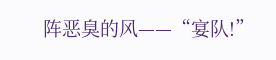阵恶臭的风——“宴队!”